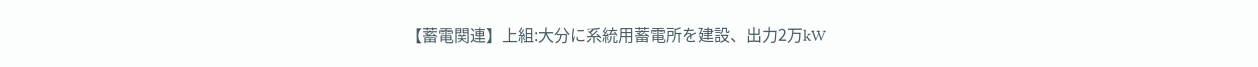【蓄電関連】上組:大分に系統用蓄電所を建設、出力2万kW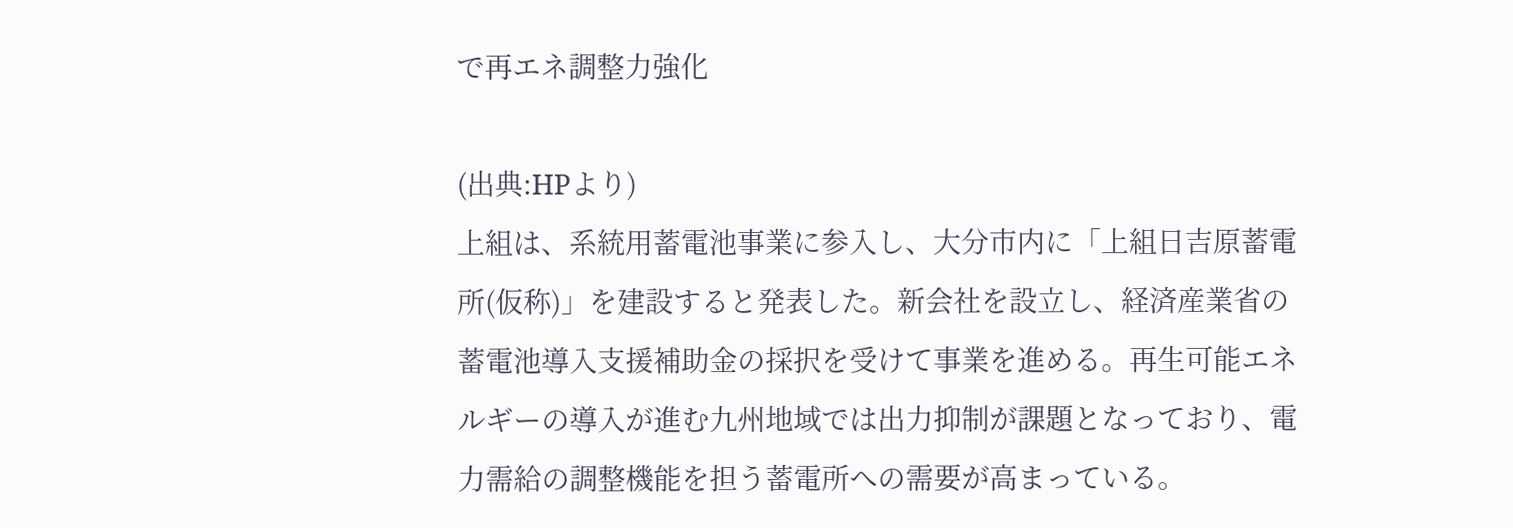で再エネ調整力強化

(出典:HPより)
上組は、系統用蓄電池事業に参入し、大分市内に「上組日吉原蓄電所(仮称)」を建設すると発表した。新会社を設立し、経済産業省の蓄電池導入支援補助金の採択を受けて事業を進める。再生可能エネルギーの導入が進む九州地域では出力抑制が課題となっており、電力需給の調整機能を担う蓄電所への需要が高まっている。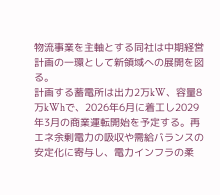物流事業を主軸とする同社は中期経営計画の一環として新領域への展開を図る。
計画する蓄電所は出力2万kW、容量8万kWhで、2026年6月に着工し2029年3月の商業運転開始を予定する。再エネ余剰電力の吸収や需給バランスの安定化に寄与し、電力インフラの柔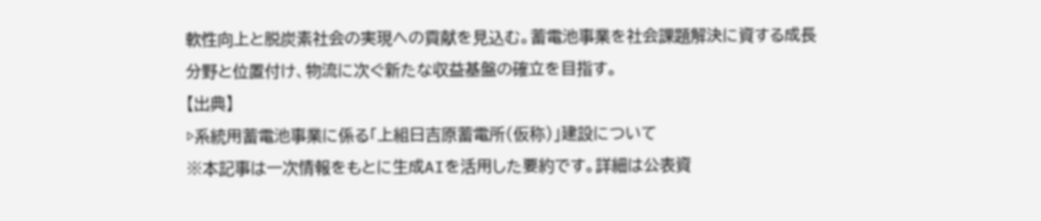軟性向上と脱炭素社会の実現への貢献を見込む。蓄電池事業を社会課題解決に資する成長分野と位置付け、物流に次ぐ新たな収益基盤の確立を目指す。
【出典】
▷系統用蓄電池事業に係る「上組日吉原蓄電所(仮称)」建設について
※本記事は一次情報をもとに生成AIを活用した要約です。詳細は公表資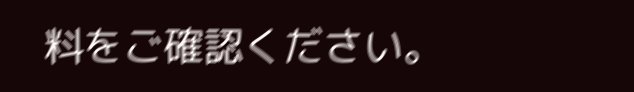料をご確認ください。